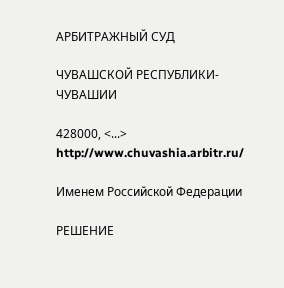АРБИТРАЖНЫЙ СУД

ЧУВАШСКОЙ РЕСПУБЛИКИ-ЧУВАШИИ

428000, <...> http://www.chuvashia.arbitr.ru/

Именем Российской Федерации

РЕШЕНИЕ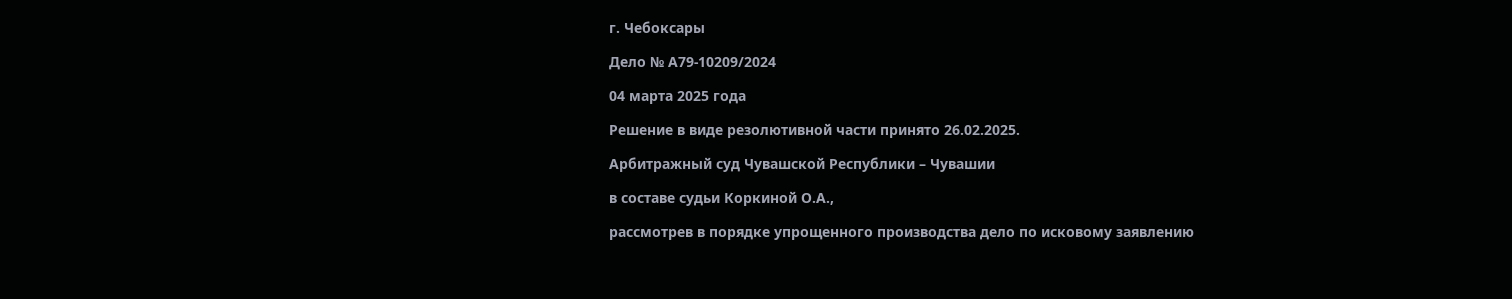г. Чебоксары

Дело № А79-10209/2024

04 марта 2025 года

Решение в виде резолютивной части принято 26.02.2025.

Арбитражный суд Чувашской Республики – Чувашии

в составе судьи Коркиной О.А.,

рассмотрев в порядке упрощенного производства дело по исковому заявлению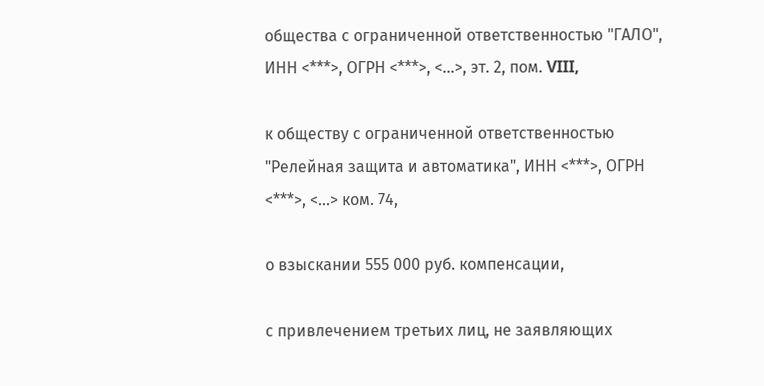общества с ограниченной ответственностью "ГАЛО", ИНН <***>, ОГРН <***>, <...>, эт. 2, пом. VIII,

к обществу с ограниченной ответственностью "Релейная защита и автоматика", ИНН <***>, ОГРН <***>, <...> ком. 74,

о взыскании 555 000 руб. компенсации,

с привлечением третьих лиц, не заявляющих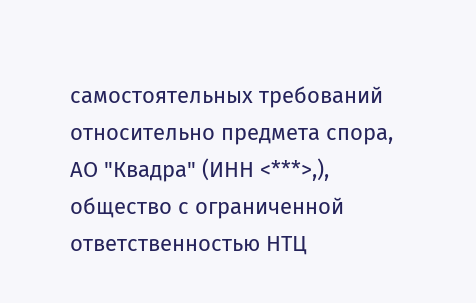самостоятельных требований относительно предмета спора, АО "Квадра" (ИНН <***>,), общество с ограниченной ответственностью НТЦ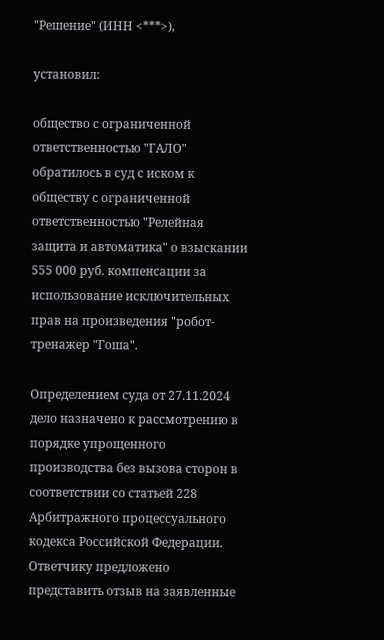"Решение" (ИНН <***>),

установил:

общество с ограниченной ответственностью "ГАЛО" обратилось в суд с иском к обществу с ограниченной ответственностью "Релейная защита и автоматика" о взыскании 555 000 руб. компенсации за использование исключительных прав на произведения "робот-тренажер "Гоша".

Определением суда от 27.11.2024 дело назначено к рассмотрению в порядке упрощенного производства без вызова сторон в соответствии со статьей 228 Арбитражного процессуального кодекса Российской Федерации. Ответчику предложено представить отзыв на заявленные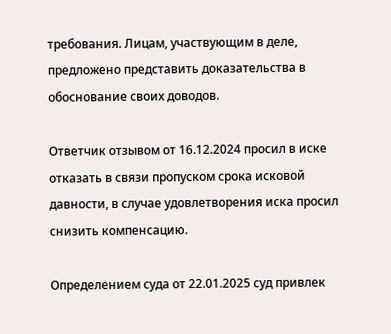требования. Лицам, участвующим в деле, предложено представить доказательства в обоснование своих доводов.

Ответчик отзывом от 16.12.2024 просил в иске отказать в связи пропуском срока исковой давности, в случае удовлетворения иска просил снизить компенсацию.

Определением суда от 22.01.2025 суд привлек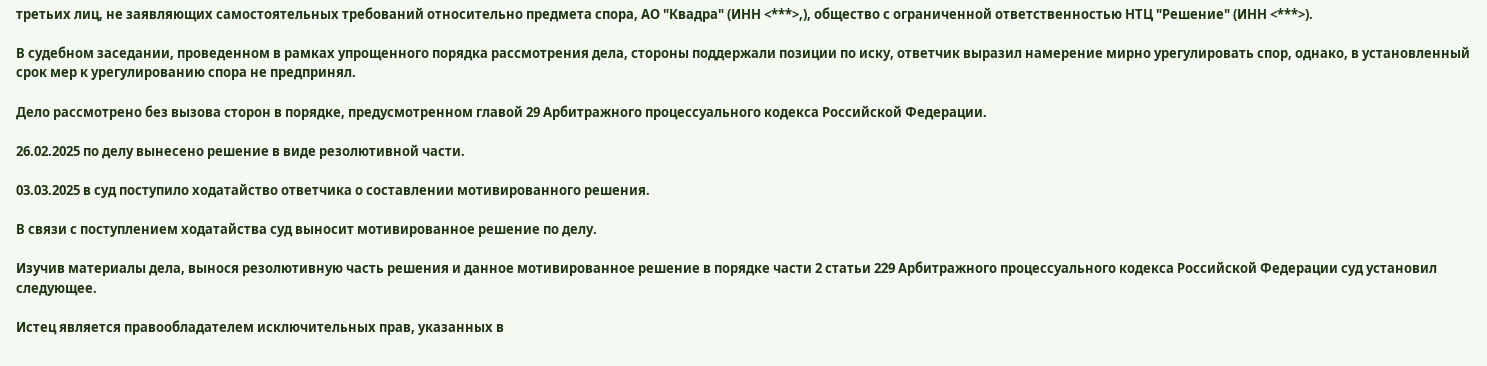третьих лиц, не заявляющих самостоятельных требований относительно предмета спора, АО "Квадра" (ИНН <***>,), общество с ограниченной ответственностью НТЦ "Решение" (ИНН <***>).

В судебном заседании, проведенном в рамках упрощенного порядка рассмотрения дела, стороны поддержали позиции по иску, ответчик выразил намерение мирно урегулировать спор, однако, в установленный срок мер к урегулированию спора не предпринял.

Дело рассмотрено без вызова сторон в порядке, предусмотренном главой 29 Арбитражного процессуального кодекса Российской Федерации.

26.02.2025 по делу вынесено решение в виде резолютивной части.

03.03.2025 в суд поступило ходатайство ответчика о составлении мотивированного решения.

В связи с поступлением ходатайства суд выносит мотивированное решение по делу.

Изучив материалы дела, вынося резолютивную часть решения и данное мотивированное решение в порядке части 2 статьи 229 Арбитражного процессуального кодекса Российской Федерации суд установил следующее.

Истец является правообладателем исключительных прав, указанных в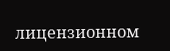лицензионном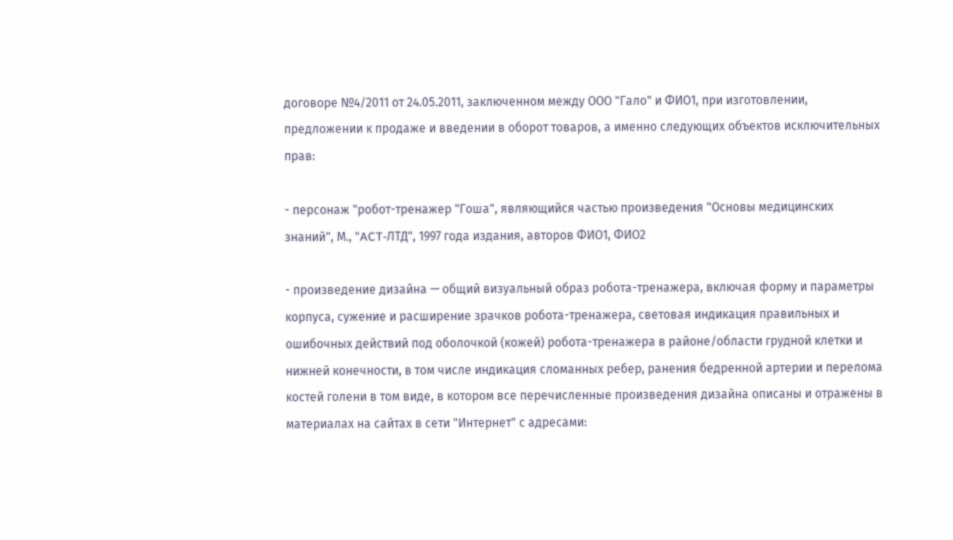договоре №4/2011 от 24.05.2011, заключенном между ООО "Гало" и ФИО1, при изготовлении, предложении к продаже и введении в оборот товаров, а именно следующих объектов исключительных прав:

- персонаж "робот-тренажер "Гоша", являющийся частью произведения "Основы медицинских знаний", М., "ACT-ЛТД", 1997 года издания, авторов ФИО1, ФИО2

- произведение дизайна — общий визуальный образ робота-тренажера, включая форму и параметры корпуса, сужение и расширение зрачков робота-тренажера, световая индикация правильных и ошибочных действий под оболочкой (кожей) робота-тренажера в районе/области грудной клетки и нижней конечности, в том числе индикация сломанных ребер, ранения бедренной артерии и перелома костей голени в том виде, в котором все перечисленные произведения дизайна описаны и отражены в материалах на сайтах в сети "Интернет" с адресами: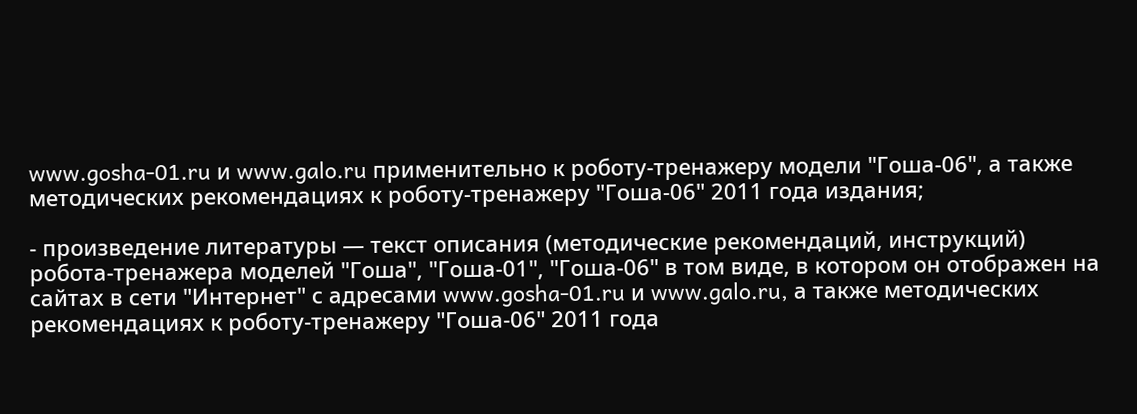www.gosha-01.ru и www.galo.ru применительно к роботу-тренажеру модели "Гоша-06", а также методических рекомендациях к роботу-тренажеру "Гоша-06" 2011 года издания;

- произведение литературы — текст описания (методические рекомендаций, инструкций) робота-тренажера моделей "Гоша", "Гоша-01", "Гоша-06" в том виде, в котором он отображен на сайтах в сети "Интернет" с адресами www.gosha-01.ru и www.galo.ru, а также методических рекомендациях к роботу-тренажеру "Гоша-06" 2011 года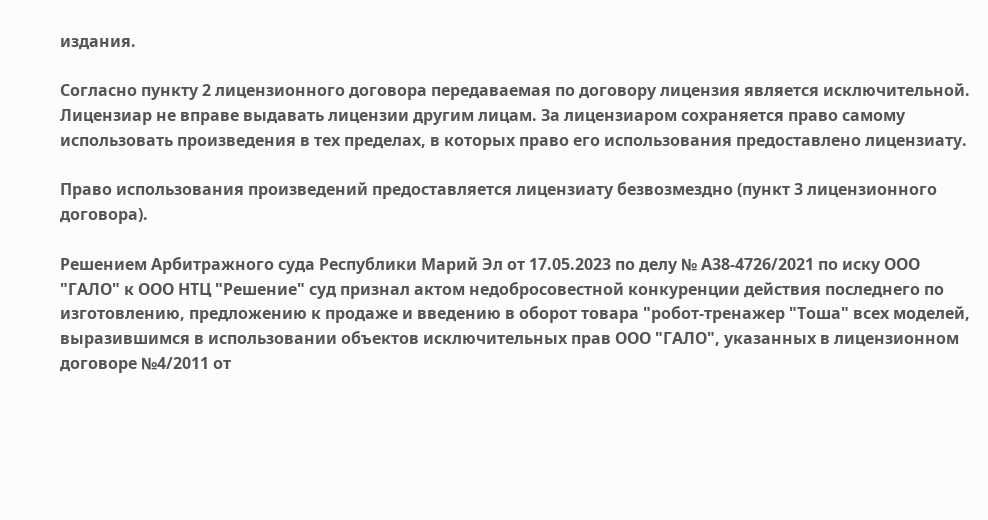издания.

Согласно пункту 2 лицензионного договора передаваемая по договору лицензия является исключительной. Лицензиар не вправе выдавать лицензии другим лицам. За лицензиаром сохраняется право самому использовать произведения в тех пределах, в которых право его использования предоставлено лицензиату.

Право использования произведений предоставляется лицензиату безвозмездно (пункт 3 лицензионного договора).

Решением Арбитражного суда Республики Марий Эл от 17.05.2023 по делу № А38-4726/2021 по иску ООО "ГАЛО" к ООО НТЦ "Решение" суд признал актом недобросовестной конкуренции действия последнего по изготовлению, предложению к продаже и введению в оборот товара "робот-тренажер "Тоша" всех моделей, выразившимся в использовании объектов исключительных прав ООО "ГАЛО", указанных в лицензионном договоре №4/2011 от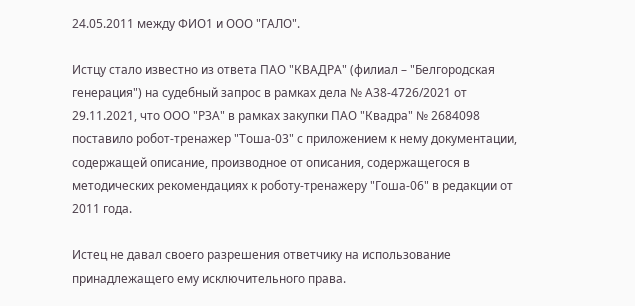24.05.2011 между ФИО1 и ООО "ГАЛО".

Истцу стало известно из ответа ПАО "КВАДРА" (филиал – "Белгородская генерация") на судебный запрос в рамках дела № А38-4726/2021 от 29.11.2021, что ООО "РЗА" в рамках закупки ПАО "Квадра" № 2684098 поставило робот-тренажер "Тоша-03" с приложением к нему документации, содержащей описание, производное от описания, содержащегося в методических рекомендациях к роботу-тренажеру "Гоша-06" в редакции от 2011 года.

Истец не давал своего разрешения ответчику на использование принадлежащего ему исключительного права.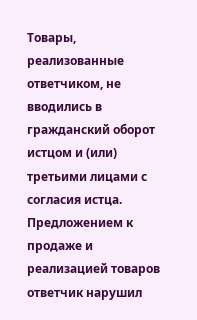Товары, реализованные ответчиком, не вводились в гражданский оборот истцом и (или) третьими лицами с согласия истца. Предложением к продаже и реализацией товаров ответчик нарушил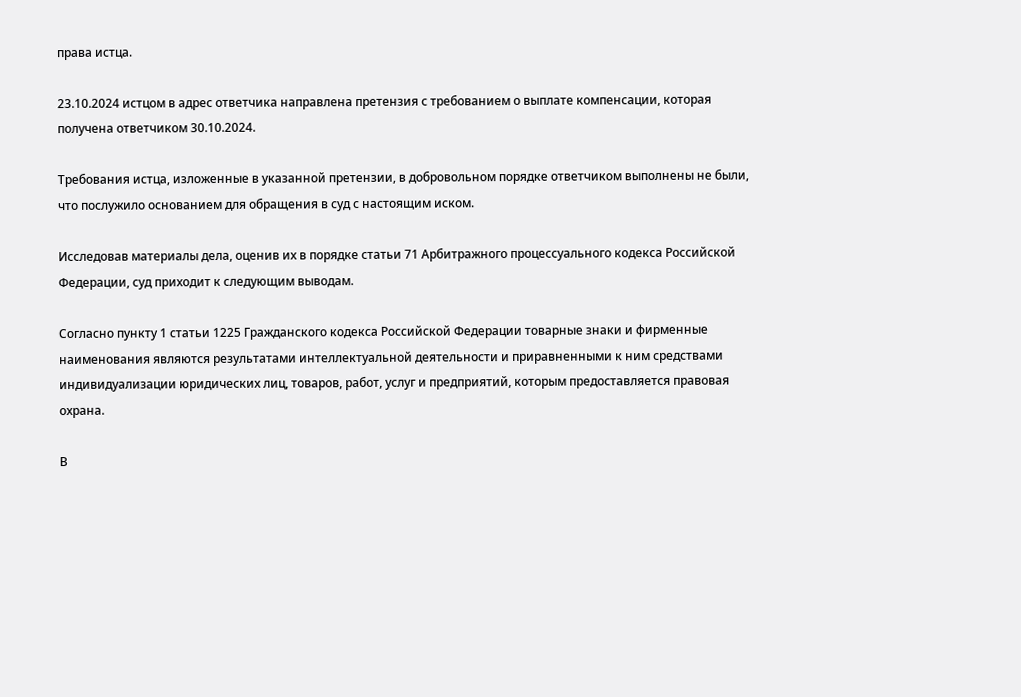права истца.

23.10.2024 истцом в адрес ответчика направлена претензия с требованием о выплате компенсации, которая получена ответчиком 30.10.2024.

Требования истца, изложенные в указанной претензии, в добровольном порядке ответчиком выполнены не были, что послужило основанием для обращения в суд с настоящим иском.

Исследовав материалы дела, оценив их в порядке статьи 71 Арбитражного процессуального кодекса Российской Федерации, суд приходит к следующим выводам.

Согласно пункту 1 статьи 1225 Гражданского кодекса Российской Федерации товарные знаки и фирменные наименования являются результатами интеллектуальной деятельности и приравненными к ним средствами индивидуализации юридических лиц, товаров, работ, услуг и предприятий, которым предоставляется правовая охрана.

В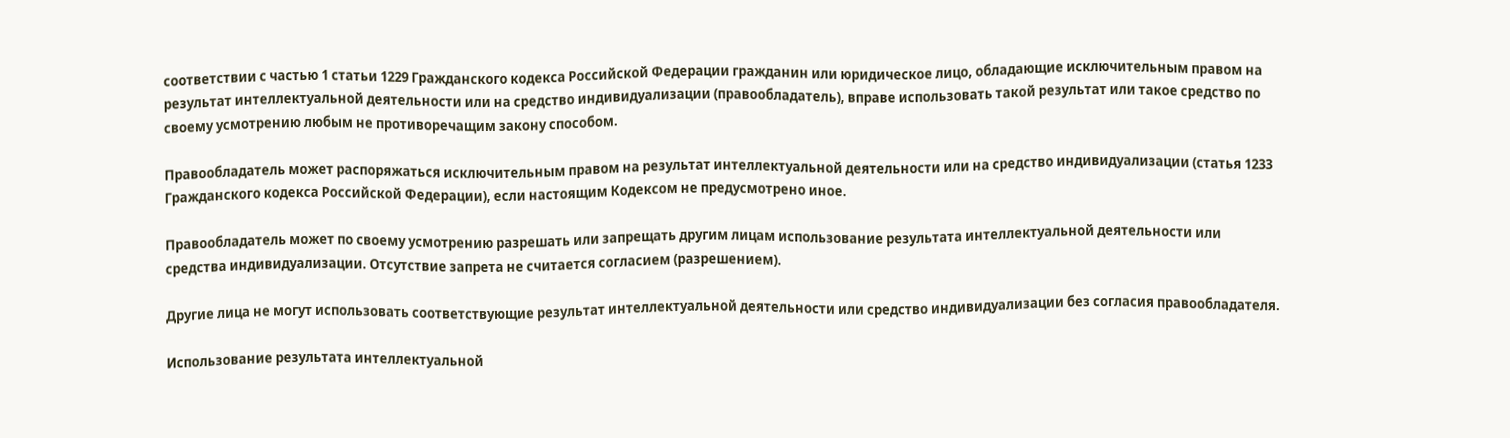соответствии с частью 1 статьи 1229 Гражданского кодекса Российской Федерации гражданин или юридическое лицо, обладающие исключительным правом на результат интеллектуальной деятельности или на средство индивидуализации (правообладатель), вправе использовать такой результат или такое средство по своему усмотрению любым не противоречащим закону способом.

Правообладатель может распоряжаться исключительным правом на результат интеллектуальной деятельности или на средство индивидуализации (статья 1233 Гражданского кодекса Российской Федерации), если настоящим Кодексом не предусмотрено иное.

Правообладатель может по своему усмотрению разрешать или запрещать другим лицам использование результата интеллектуальной деятельности или средства индивидуализации. Отсутствие запрета не считается согласием (разрешением).

Другие лица не могут использовать соответствующие результат интеллектуальной деятельности или средство индивидуализации без согласия правообладателя.

Использование результата интеллектуальной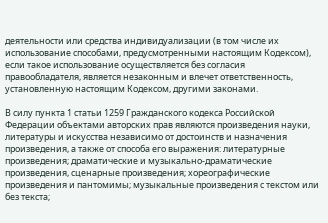деятельности или средства индивидуализации (в том числе их использование способами, предусмотренными настоящим Кодексом), если такое использование осуществляется без согласия правообладателя, является незаконным и влечет ответственность, установленную настоящим Кодексом, другими законами.

В силу пункта 1 статьи 1259 Гражданского кодекса Российской Федерации объектами авторских прав являются произведения науки, литературы и искусства независимо от достоинств и назначения произведения, а также от способа его выражения: литературные произведения; драматические и музыкально-драматические произведения, сценарные произведения; хореографические произведения и пантомимы; музыкальные произведения с текстом или без текста;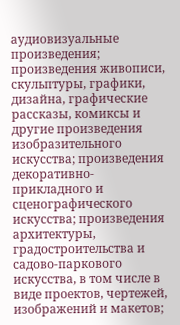аудиовизуальные произведения; произведения живописи, скульптуры, графики, дизайна, графические рассказы, комиксы и другие произведения изобразительного искусства; произведения декоративно-прикладного и сценографического искусства; произведения архитектуры, градостроительства и садово-паркового искусства, в том числе в виде проектов, чертежей, изображений и макетов;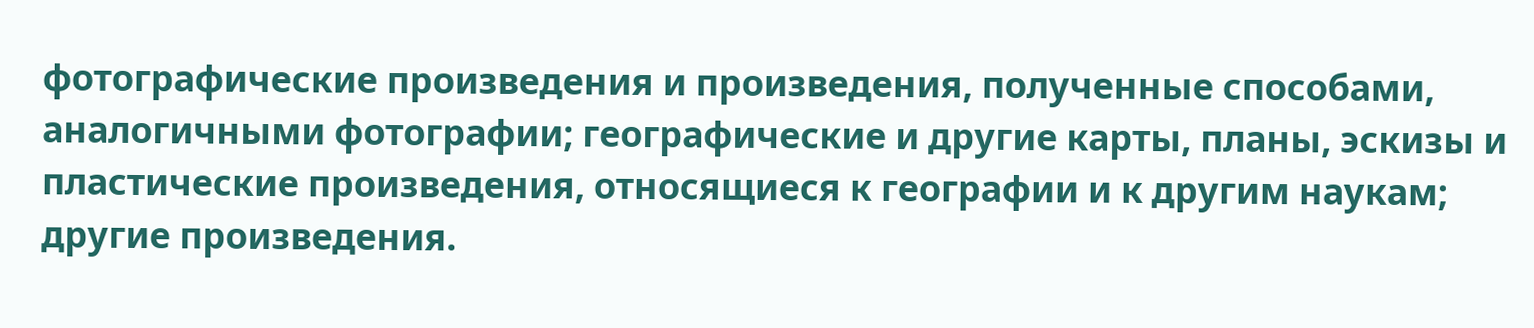фотографические произведения и произведения, полученные способами, аналогичными фотографии; географические и другие карты, планы, эскизы и пластические произведения, относящиеся к географии и к другим наукам; другие произведения.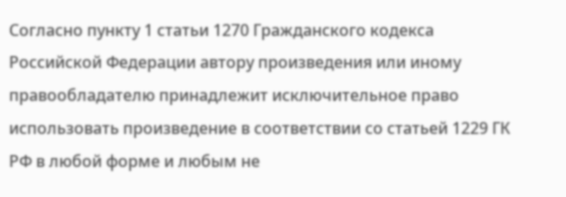Согласно пункту 1 статьи 1270 Гражданского кодекса Российской Федерации автору произведения или иному правообладателю принадлежит исключительное право использовать произведение в соответствии со статьей 1229 ГК РФ в любой форме и любым не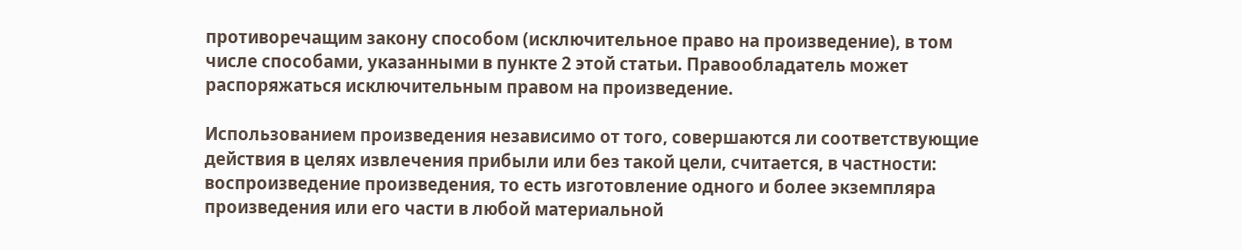противоречащим закону способом (исключительное право на произведение), в том числе способами, указанными в пункте 2 этой статьи. Правообладатель может распоряжаться исключительным правом на произведение.

Использованием произведения независимо от того, совершаются ли соответствующие действия в целях извлечения прибыли или без такой цели, считается, в частности: воспроизведение произведения, то есть изготовление одного и более экземпляра произведения или его части в любой материальной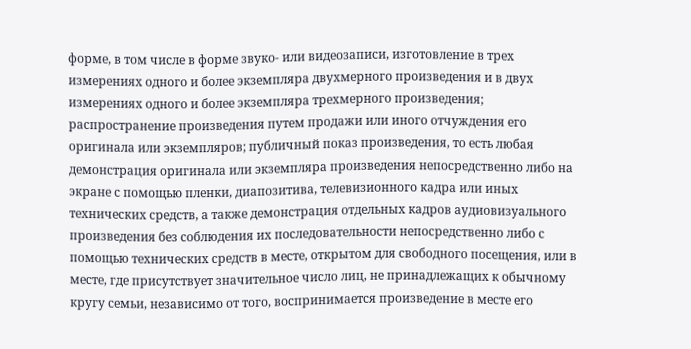форме, в том числе в форме звуко- или видеозаписи, изготовление в трех измерениях одного и более экземпляра двухмерного произведения и в двух измерениях одного и более экземпляра трехмерного произведения; распространение произведения путем продажи или иного отчуждения его оригинала или экземпляров; публичный показ произведения, то есть любая демонстрация оригинала или экземпляра произведения непосредственно либо на экране с помощью пленки, диапозитива, телевизионного кадра или иных технических средств, а также демонстрация отдельных кадров аудиовизуального произведения без соблюдения их последовательности непосредственно либо с помощью технических средств в месте, открытом для свободного посещения, или в месте, где присутствует значительное число лиц, не принадлежащих к обычному кругу семьи, независимо от того, воспринимается произведение в месте его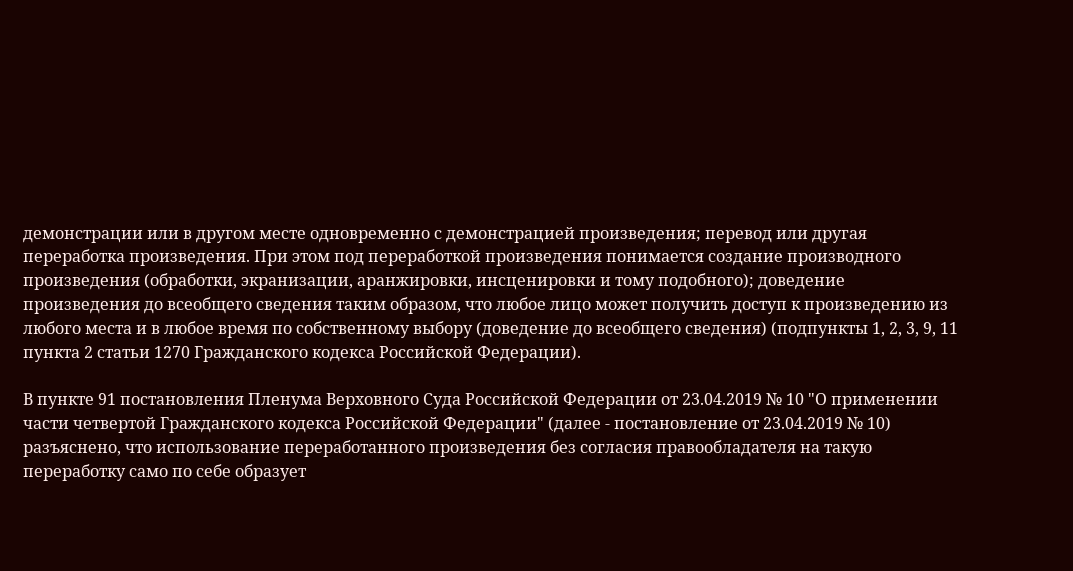демонстрации или в другом месте одновременно с демонстрацией произведения; перевод или другая переработка произведения. При этом под переработкой произведения понимается создание производного произведения (обработки, экранизации, аранжировки, инсценировки и тому подобного); доведение произведения до всеобщего сведения таким образом, что любое лицо может получить доступ к произведению из любого места и в любое время по собственному выбору (доведение до всеобщего сведения) (подпункты 1, 2, 3, 9, 11 пункта 2 статьи 1270 Гражданского кодекса Российской Федерации).

В пункте 91 постановления Пленума Верховного Суда Российской Федерации от 23.04.2019 № 10 "О применении части четвертой Гражданского кодекса Российской Федерации" (далее - постановление от 23.04.2019 № 10) разъяснено, что использование переработанного произведения без согласия правообладателя на такую переработку само по себе образует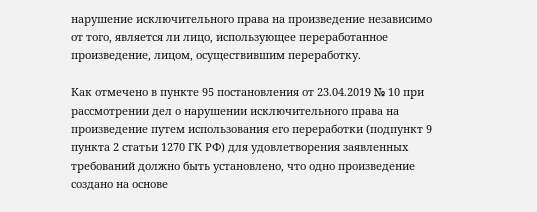нарушение исключительного права на произведение независимо от того, является ли лицо, использующее переработанное произведение, лицом, осуществившим переработку.

Как отмечено в пункте 95 постановления от 23.04.2019 № 10 при рассмотрении дел о нарушении исключительного права на произведение путем использования его переработки (подпункт 9 пункта 2 статьи 1270 ГК РФ) для удовлетворения заявленных требований должно быть установлено, что одно произведение создано на основе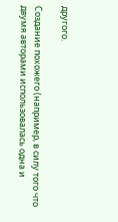другого.

Создание похожего (например, в силу того что двумя авторами использовалась одна и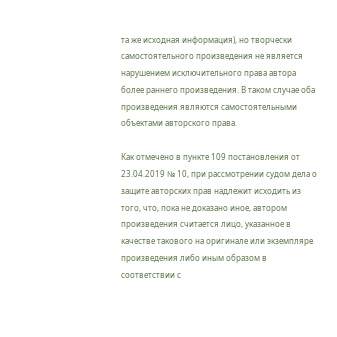та же исходная информация), но творчески самостоятельного произведения не является нарушением исключительного права автора более раннего произведения. В таком случае оба произведения являются самостоятельными объектами авторского права.

Как отмечено в пункте 109 постановления от 23.04.2019 № 10, при рассмотрении судом дела о защите авторских прав надлежит исходить из того, что, пока не доказано иное, автором произведения считается лицо, указанное в качестве такового на оригинале или экземпляре произведения либо иным образом в соответствии с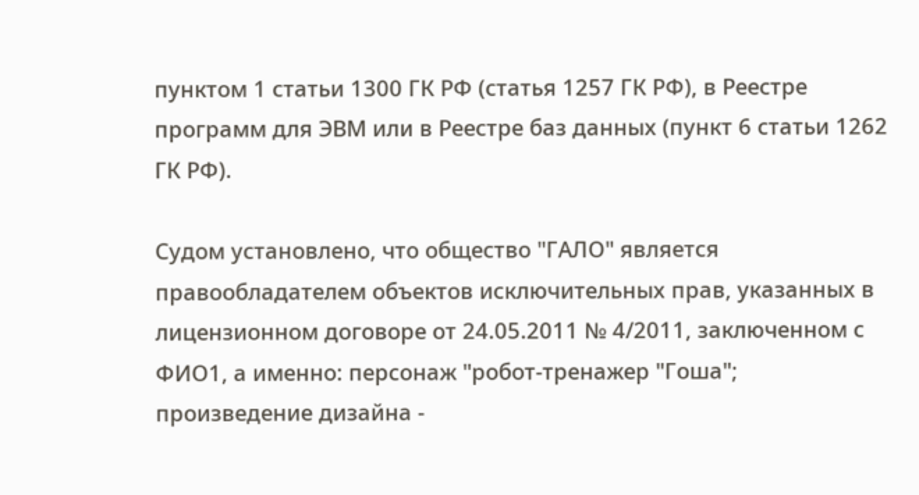пунктом 1 статьи 1300 ГК РФ (статья 1257 ГК РФ), в Реестре программ для ЭВМ или в Реестре баз данных (пункт 6 статьи 1262 ГК РФ).

Судом установлено, что общество "ГАЛО" является правообладателем объектов исключительных прав, указанных в лицензионном договоре от 24.05.2011 № 4/2011, заключенном с ФИО1, а именно: персонаж "робот-тренажер "Гоша"; произведение дизайна -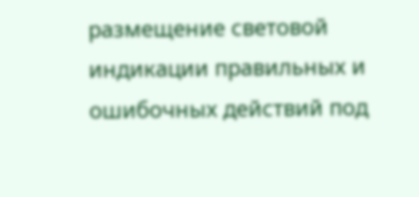размещение световой индикации правильных и ошибочных действий под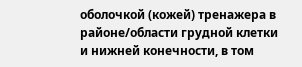оболочкой (кожей) тренажера в районе/области грудной клетки и нижней конечности, в том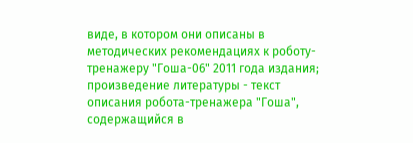виде, в котором они описаны в методических рекомендациях к роботу-тренажеру "Гоша-06" 2011 года издания; произведение литературы - текст описания робота-тренажера "Гоша", содержащийся в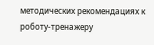методических рекомендациях к роботу-тренажеру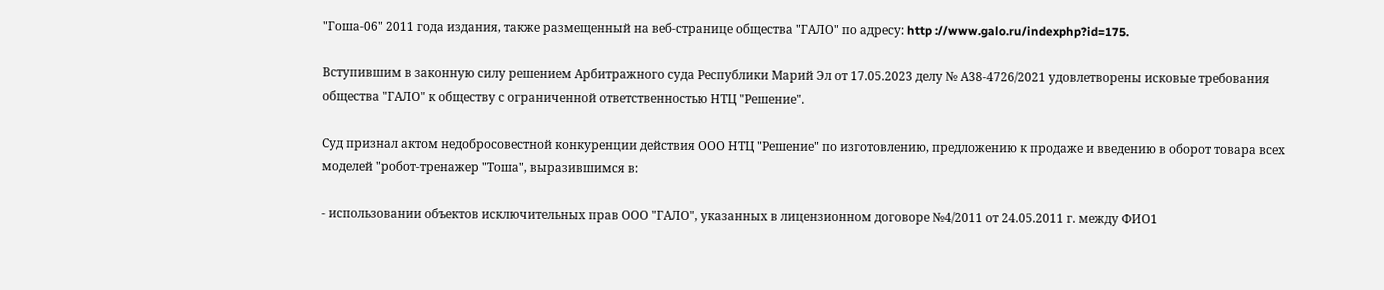"Гоша-06" 2011 года издания, также размещенный на веб-странице общества "ГАЛО" по адресу: http ://www.galo.ru/indexphp?id=175.

Вступившим в законную силу решением Арбитражного суда Республики Марий Эл от 17.05.2023 делу № А38-4726/2021 удовлетворены исковые требования общества "ГАЛО" к обществу с ограниченной ответственностью НТЦ "Решение".

Суд признал актом недобросовестной конкуренции действия ООО НТЦ "Решение" по изготовлению, предложению к продаже и введению в оборот товара всех моделей "робот-тренажер "Тоша", выразившимся в:

- использовании объектов исключительных прав ООО "ГАЛО", указанных в лицензионном договоре №4/2011 от 24.05.2011 г. между ФИО1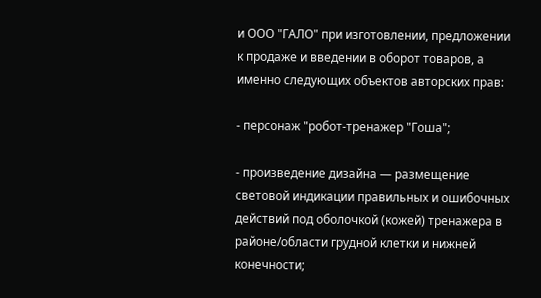и ООО "ГАЛО" при изготовлении, предложении к продаже и введении в оборот товаров, а именно следующих объектов авторских прав:

- персонаж "робот-тренажер "Гоша";

- произведение дизайна — размещение световой индикации правильных и ошибочных действий под оболочкой (кожей) тренажера в районе/области грудной клетки и нижней конечности;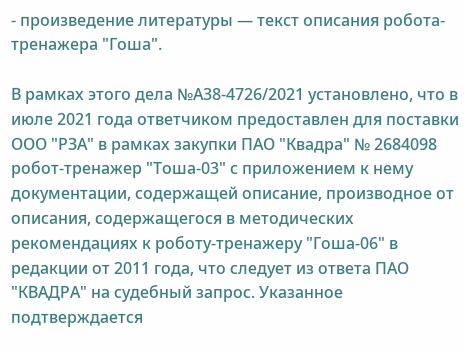- произведение литературы — текст описания робота-тренажера "Гоша".

В рамках этого дела №А38-4726/2021 установлено, что в июле 2021 года ответчиком предоставлен для поставки ООО "РЗА" в рамках закупки ПАО "Квадра" № 2684098 робот-тренажер "Тоша-03" с приложением к нему документации, содержащей описание, производное от описания, содержащегося в методических рекомендациях к роботу-тренажеру "Гоша-06" в редакции от 2011 года, что следует из ответа ПАО "КВАДРА" на судебный запрос. Указанное подтверждается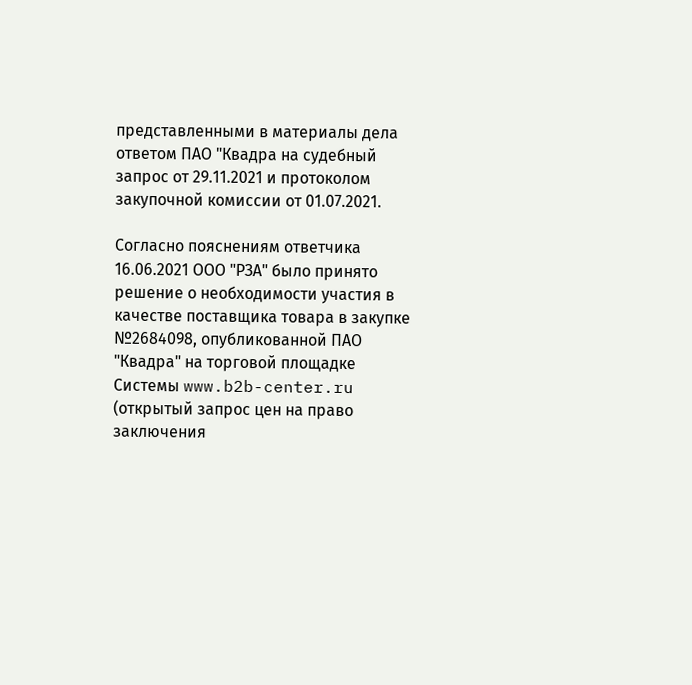представленными в материалы дела ответом ПАО "Квадра на судебный запрос от 29.11.2021 и протоколом закупочной комиссии от 01.07.2021.

Согласно пояснениям ответчика 16.06.2021 ООО "РЗА" было принято решение о необходимости участия в качестве поставщика товара в закупке №2684098, опубликованной ПАО "Квадра" на торговой площадке Системы www.b2b-center.ru (открытый запрос цен на право заключения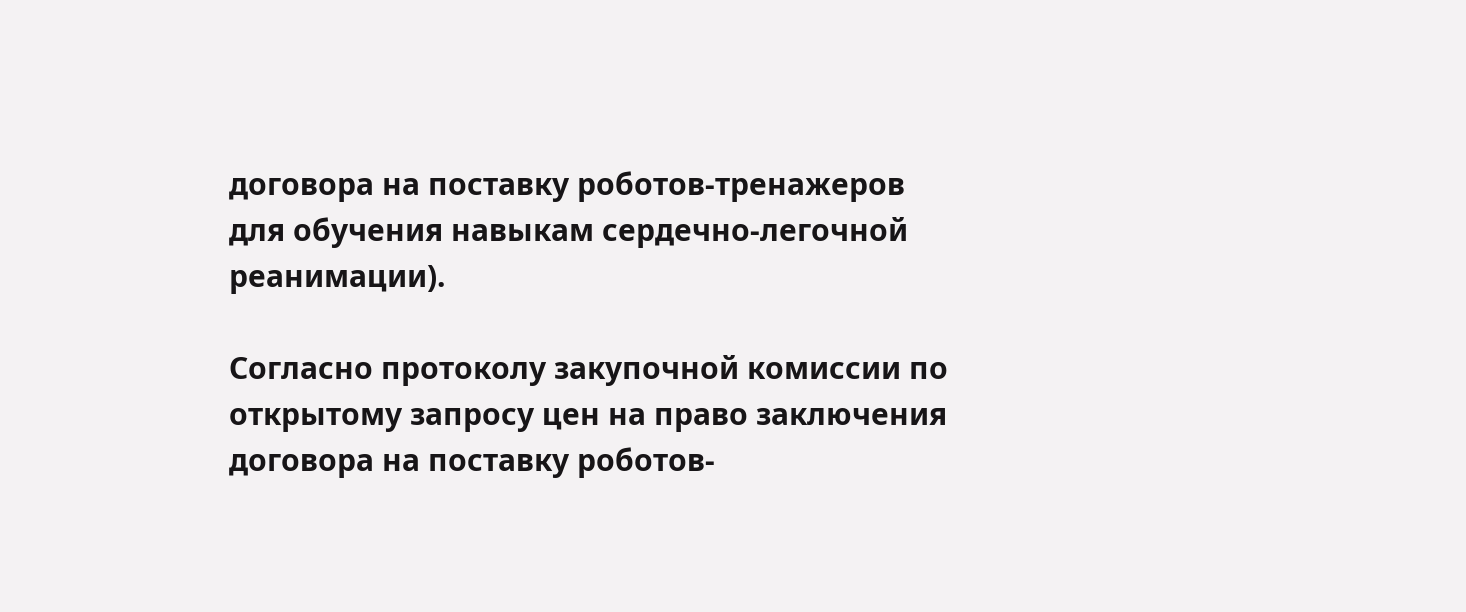договора на поставку роботов-тренажеров для обучения навыкам сердечно-легочной реанимации).

Согласно протоколу закупочной комиссии по открытому запросу цен на право заключения договора на поставку роботов-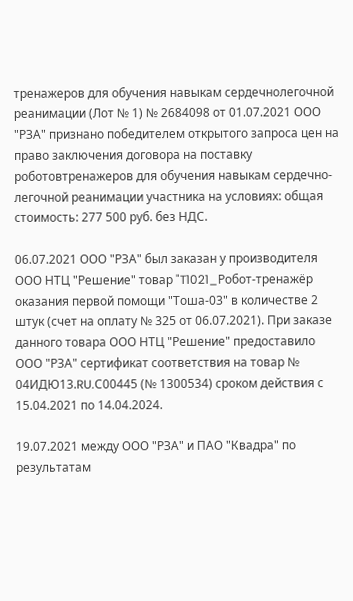тренажеров для обучения навыкам сердечнолегочной реанимации (Лот № 1) № 2684098 от 01.07.2021 ООО "РЗА" признано победителем открытого запроса цен на право заключения договора на поставку роботовтренажеров для обучения навыкам сердечно-легочной реанимации участника на условиях: общая стоимость: 277 500 руб. без НДС.

06.07.2021 ООО "РЗА" был заказан у производителя ООО НТЦ "Решение" товар "T1021_Робот-тренажёр оказания первой помощи "Тоша-03" в количестве 2 штук (счет на оплату № 325 от 06.07.2021). При заказе данного товара ООО НТЦ "Решение" предоставило ООО "РЗА" сертификат соответствия на товар № 04ИДЮ13.RU.С00445 (№ 1300534) сроком действия с 15.04.2021 по 14.04.2024.

19.07.2021 между ООО "РЗА" и ПАО "Квадра" по результатам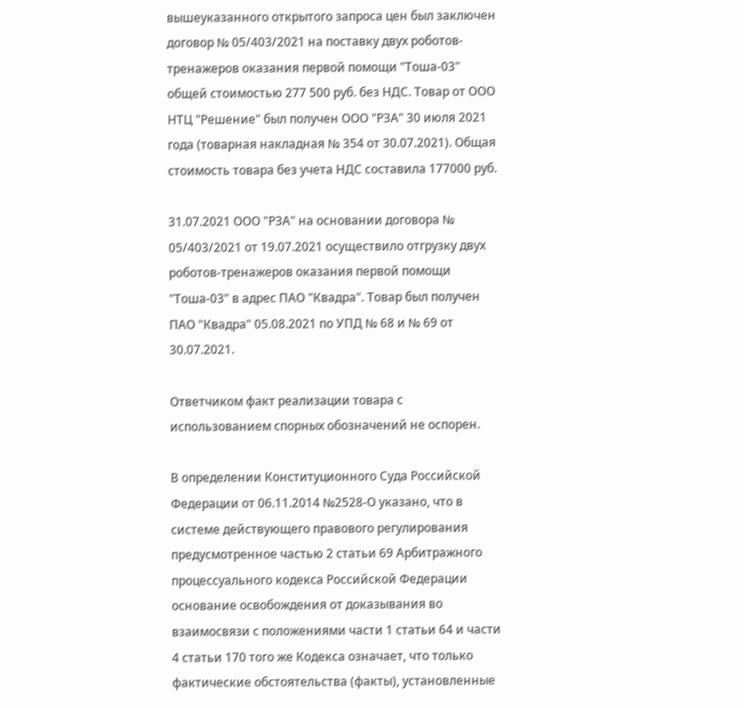вышеуказанного открытого запроса цен был заключен договор № 05/403/2021 на поставку двух роботов-тренажеров оказания первой помощи "Тоша-03" общей стоимостью 277 500 руб. без НДС. Товар от ООО НТЦ "Решение" был получен ООО "РЗА" 30 июля 2021 года (товарная накладная № 354 от 30.07.2021). Общая стоимость товара без учета НДС составила 177000 руб.

31.07.2021 ООО "РЗА" на основании договора № 05/403/2021 от 19.07.2021 осуществило отгрузку двух роботов-тренажеров оказания первой помощи "Тоша-03" в адрес ПАО "Квадра". Товар был получен ПАО "Квадра" 05.08.2021 по УПД № 68 и № 69 от 30.07.2021.

Ответчиком факт реализации товара с использованием спорных обозначений не оспорен.

В определении Конституционного Суда Российской Федерации от 06.11.2014 №2528-О указано, что в системе действующего правового регулирования предусмотренное частью 2 статьи 69 Арбитражного процессуального кодекса Российской Федерации основание освобождения от доказывания во взаимосвязи с положениями части 1 статьи 64 и части 4 статьи 170 того же Кодекса означает, что только фактические обстоятельства (факты), установленные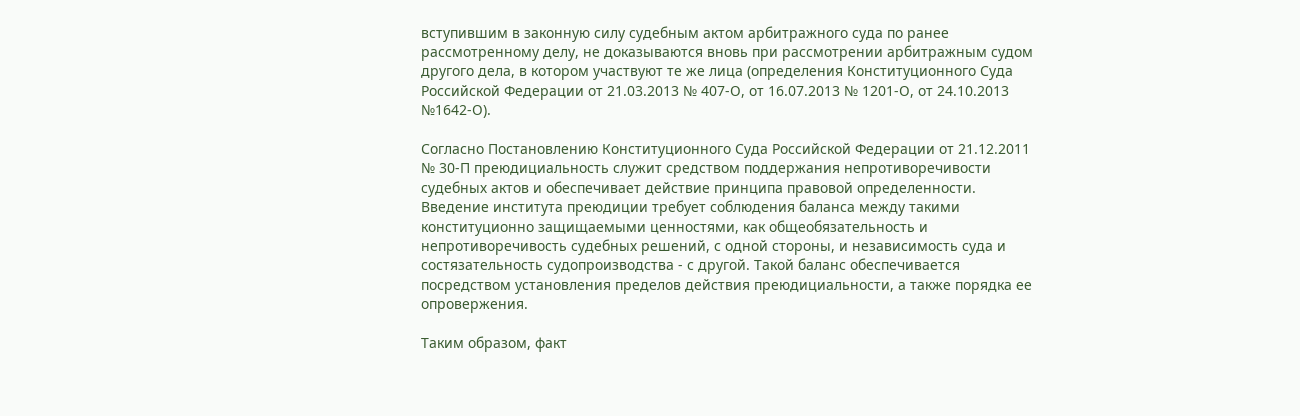вступившим в законную силу судебным актом арбитражного суда по ранее рассмотренному делу, не доказываются вновь при рассмотрении арбитражным судом другого дела, в котором участвуют те же лица (определения Конституционного Суда Российской Федерации от 21.03.2013 № 407-О, от 16.07.2013 № 1201-О, от 24.10.2013 №1642-О).

Согласно Постановлению Конституционного Суда Российской Федерации от 21.12.2011 № 30-П преюдициальность служит средством поддержания непротиворечивости судебных актов и обеспечивает действие принципа правовой определенности. Введение института преюдиции требует соблюдения баланса между такими конституционно защищаемыми ценностями, как общеобязательность и непротиворечивость судебных решений, с одной стороны, и независимость суда и состязательность судопроизводства - с другой. Такой баланс обеспечивается посредством установления пределов действия преюдициальности, а также порядка ее опровержения.

Таким образом, факт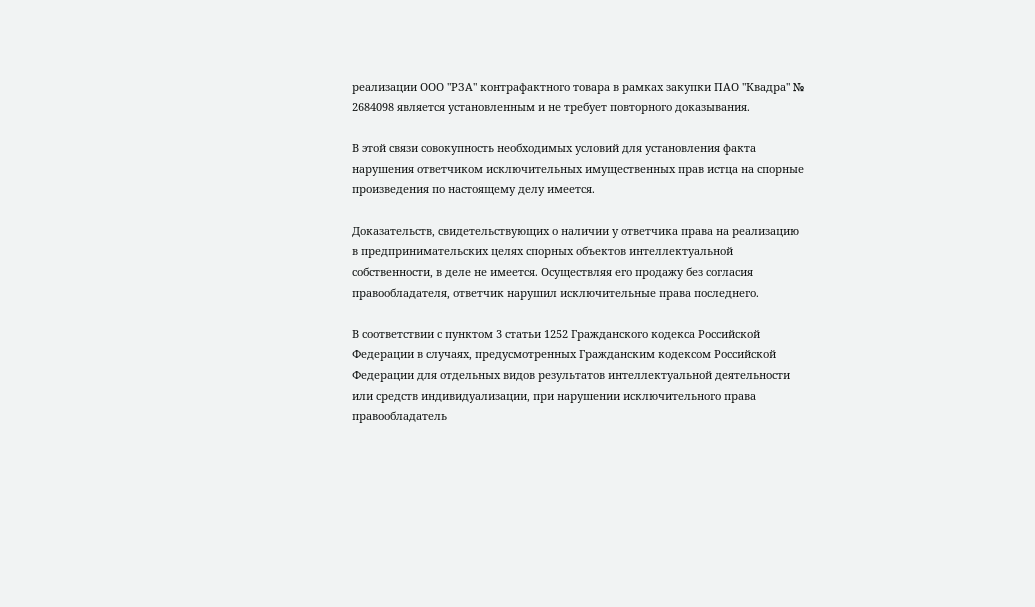реализации ООО "РЗА" контрафактного товара в рамках закупки ПАО "Квадра" № 2684098 является установленным и не требует повторного доказывания.

В этой связи совокупность необходимых условий для установления факта нарушения ответчиком исключительных имущественных прав истца на спорные произведения по настоящему делу имеется.

Доказательств, свидетельствующих о наличии у ответчика права на реализацию в предпринимательских целях спорных объектов интеллектуальной собственности, в деле не имеется. Осуществляя его продажу без согласия правообладателя, ответчик нарушил исключительные права последнего.

В соответствии с пунктом 3 статьи 1252 Гражданского кодекса Российской Федерации в случаях, предусмотренных Гражданским кодексом Российской Федерации для отдельных видов результатов интеллектуальной деятельности или средств индивидуализации, при нарушении исключительного права правообладатель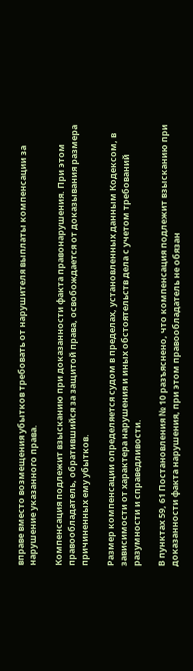вправе вместо возмещения убытков требовать от нарушителя выплаты компенсации за нарушение указанного права.

Компенсация подлежит взысканию при доказанности факта правонарушения. При этом правообладатель, обратившийся за защитой права, освобождается от доказывания размера причиненных ему убытков.

Размер компенсации определяется судом в пределах, установленных данным Кодексом, в зависимости от характера нарушения и иных обстоятельств дела с учетом требований разумности и справедливости.

В пунктах 59, 61 Постановления № 10 разъяснено, что компенсация подлежит взысканию при доказанности факта нарушения, при этом правообладатель не обязан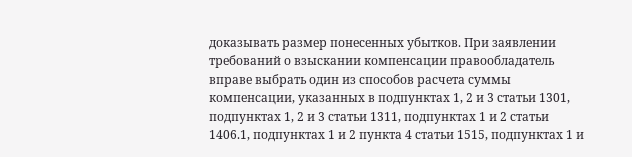доказывать размер понесенных убытков. При заявлении требований о взыскании компенсации правообладатель вправе выбрать один из способов расчета суммы компенсации, указанных в подпунктах 1, 2 и 3 статьи 1301, подпунктах 1, 2 и 3 статьи 1311, подпунктах 1 и 2 статьи 1406.1, подпунктах 1 и 2 пункта 4 статьи 1515, подпунктах 1 и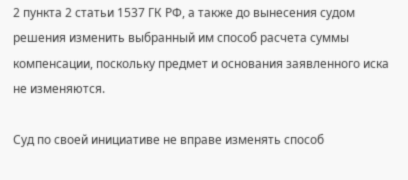2 пункта 2 статьи 1537 ГК РФ, а также до вынесения судом решения изменить выбранный им способ расчета суммы компенсации, поскольку предмет и основания заявленного иска не изменяются.

Суд по своей инициативе не вправе изменять способ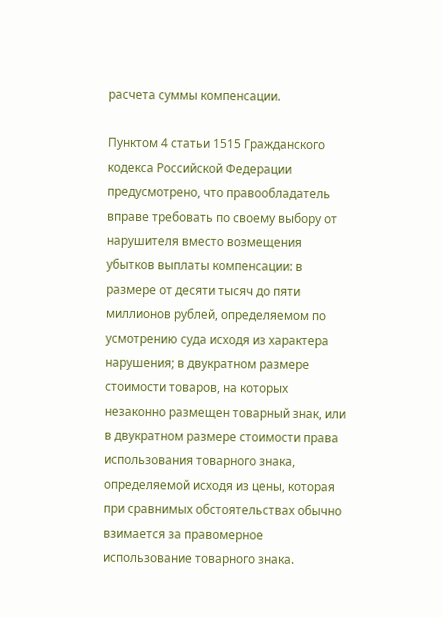расчета суммы компенсации.

Пунктом 4 статьи 1515 Гражданского кодекса Российской Федерации предусмотрено, что правообладатель вправе требовать по своему выбору от нарушителя вместо возмещения убытков выплаты компенсации: в размере от десяти тысяч до пяти миллионов рублей, определяемом по усмотрению суда исходя из характера нарушения; в двукратном размере стоимости товаров, на которых незаконно размещен товарный знак, или в двукратном размере стоимости права использования товарного знака, определяемой исходя из цены, которая при сравнимых обстоятельствах обычно взимается за правомерное использование товарного знака.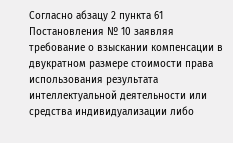Согласно абзацу 2 пункта 61 Постановления № 10 заявляя требование о взыскании компенсации в двукратном размере стоимости права использования результата интеллектуальной деятельности или средства индивидуализации либо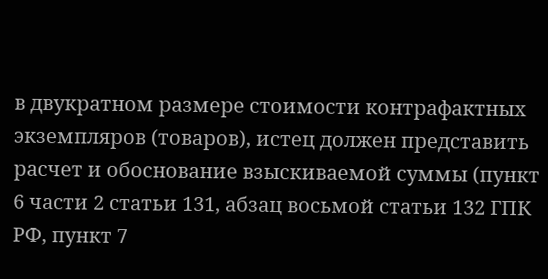в двукратном размере стоимости контрафактных экземпляров (товаров), истец должен представить расчет и обоснование взыскиваемой суммы (пункт 6 части 2 статьи 131, абзац восьмой статьи 132 ГПК РФ, пункт 7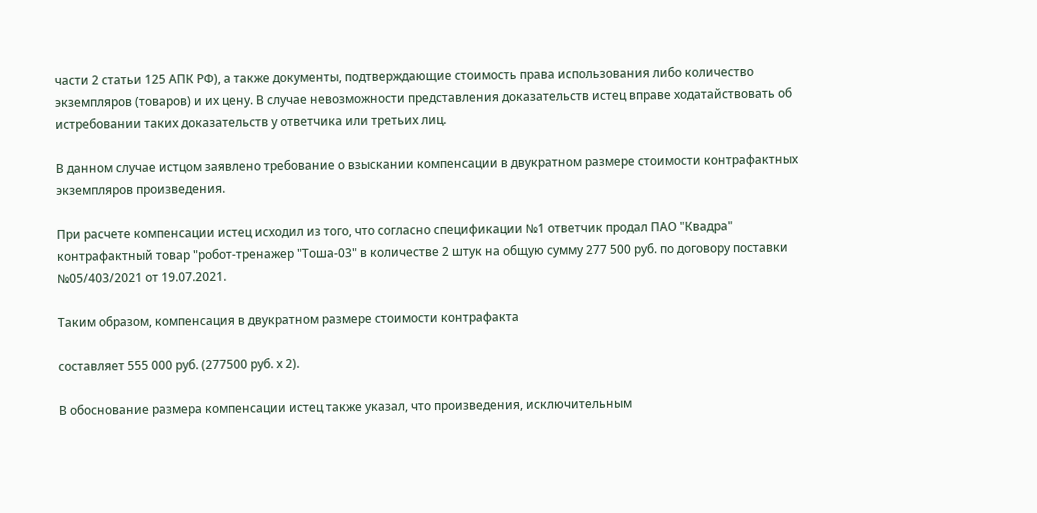части 2 статьи 125 АПК РФ), а также документы, подтверждающие стоимость права использования либо количество экземпляров (товаров) и их цену. В случае невозможности представления доказательств истец вправе ходатайствовать об истребовании таких доказательств у ответчика или третьих лиц.

В данном случае истцом заявлено требование о взыскании компенсации в двукратном размере стоимости контрафактных экземпляров произведения.

При расчете компенсации истец исходил из того, что согласно спецификации №1 ответчик продал ПАО "Квадра" контрафактный товар "робот-тренажер "Тоша-03" в количестве 2 штук на общую сумму 277 500 руб. по договору поставки №05/403/2021 от 19.07.2021.

Таким образом, компенсация в двукратном размере стоимости контрафакта

составляет 555 000 руб. (277500 руб. х 2).

В обоснование размера компенсации истец также указал, что произведения, исключительным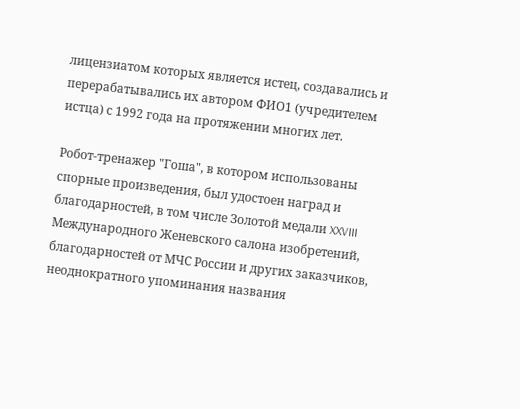лицензиатом которых является истец, создавались и перерабатывались их автором ФИО1 (учредителем истца) с 1992 года на протяжении многих лет.

Робот-тренажер "Гоша", в котором использованы спорные произведения, был удостоен наград и благодарностей, в том числе Золотой медали XXVIII Международного Женевского салона изобретений, благодарностей от МЧС России и других заказчиков, неоднократного упоминания названия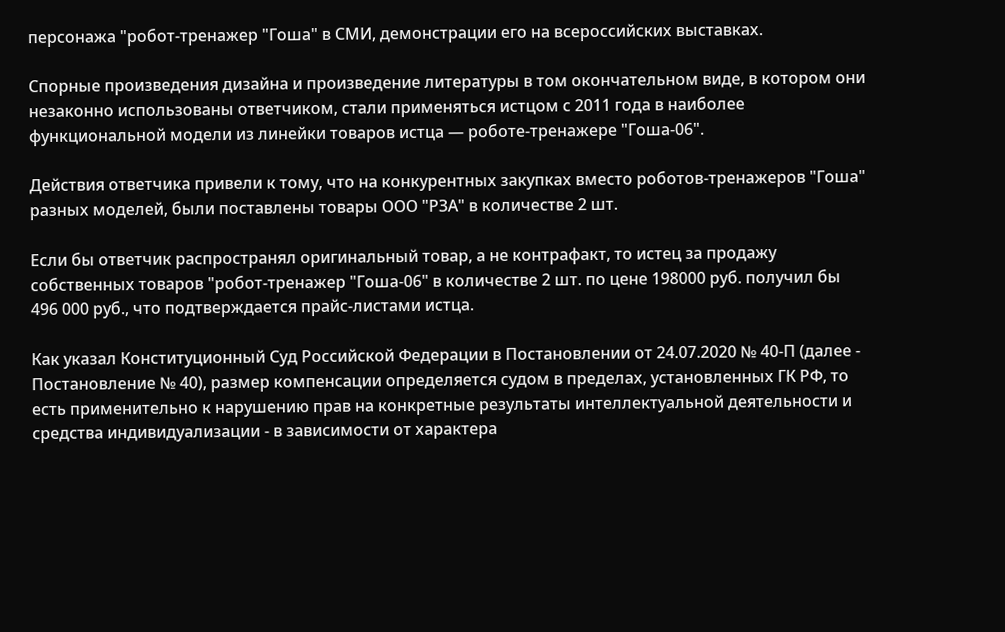персонажа "робот-тренажер "Гоша" в СМИ, демонстрации его на всероссийских выставках.

Спорные произведения дизайна и произведение литературы в том окончательном виде, в котором они незаконно использованы ответчиком, стали применяться истцом с 2011 года в наиболее функциональной модели из линейки товаров истца — роботе-тренажере "Гоша-06".

Действия ответчика привели к тому, что на конкурентных закупках вместо роботов-тренажеров "Гоша" разных моделей, были поставлены товары ООО "РЗА" в количестве 2 шт.

Если бы ответчик распространял оригинальный товар, а не контрафакт, то истец за продажу собственных товаров "робот-тренажер "Гоша-06" в количестве 2 шт. по цене 198000 руб. получил бы 496 000 руб., что подтверждается прайс-листами истца.

Как указал Конституционный Суд Российской Федерации в Постановлении от 24.07.2020 № 40-П (далее - Постановление № 40), размер компенсации определяется судом в пределах, установленных ГК РФ, то есть применительно к нарушению прав на конкретные результаты интеллектуальной деятельности и средства индивидуализации - в зависимости от характера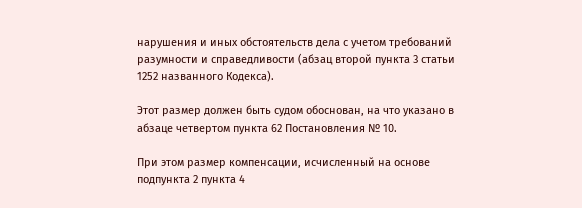нарушения и иных обстоятельств дела с учетом требований разумности и справедливости (абзац второй пункта 3 статьи 1252 названного Кодекса).

Этот размер должен быть судом обоснован, на что указано в абзаце четвертом пункта 62 Постановления № 10.

При этом размер компенсации, исчисленный на основе подпункта 2 пункта 4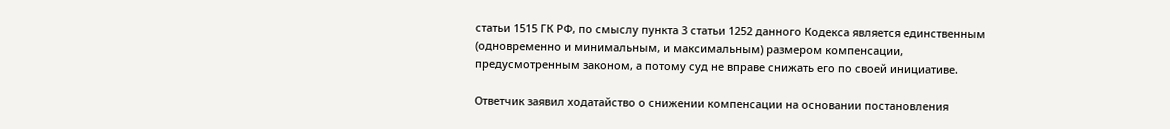статьи 1515 ГК РФ, по смыслу пункта 3 статьи 1252 данного Кодекса является единственным (одновременно и минимальным, и максимальным) размером компенсации, предусмотренным законом, а потому суд не вправе снижать его по своей инициативе.

Ответчик заявил ходатайство о снижении компенсации на основании постановления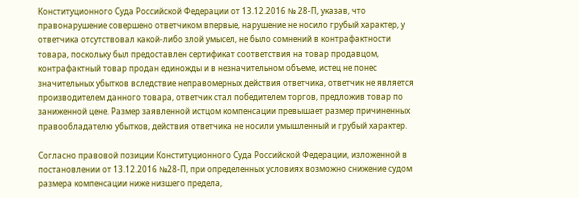Конституционного Суда Российской Федерации от 13.12.2016 № 28-П, указав, что правонарушение совершено ответчиком впервые, нарушение не носило грубый характер, у ответчика отсутствовал какой-либо злой умысел, не было сомнений в контрафактности товара, поскольку был предоставлен сертификат соответствия на товар продавцом, контрафактный товар продан единожды и в незначительном объеме, истец не понес значительных убытков вследствие неправомерных действия ответчика, ответчик не является производителем данного товара, ответчик стал победителем торгов, предложив товар по заниженной цене. Размер заявленной истцом компенсации превышает размер причиненных правообладателю убытков, действия ответчика не носили умышленный и грубый характер.

Согласно правовой позиции Конституционного Суда Российской Федерации, изложенной в постановлении от 13.12.2016 №28-П, при определенных условиях возможно снижение судом размера компенсации ниже низшего предела,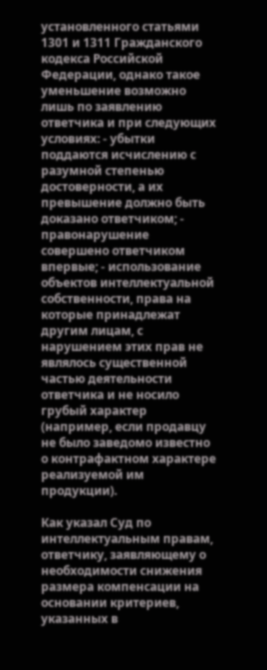установленного статьями 1301 и 1311 Гражданского кодекса Российской Федерации, однако такое уменьшение возможно лишь по заявлению ответчика и при следующих условиях: - убытки поддаются исчислению с разумной степенью достоверности, а их превышение должно быть доказано ответчиком; - правонарушение совершено ответчиком впервые; - использование объектов интеллектуальной собственности, права на которые принадлежат другим лицам, с нарушением этих прав не являлось существенной частью деятельности ответчика и не носило грубый характер (например, если продавцу не было заведомо известно о контрафактном характере реализуемой им продукции).

Как указал Суд по интеллектуальным правам, ответчику, заявляющему о необходимости снижения размера компенсации на основании критериев, указанных в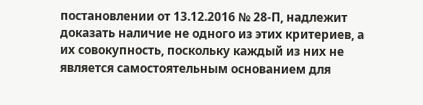постановлении от 13.12.2016 № 28-П, надлежит доказать наличие не одного из этих критериев, а их совокупность, поскольку каждый из них не является самостоятельным основанием для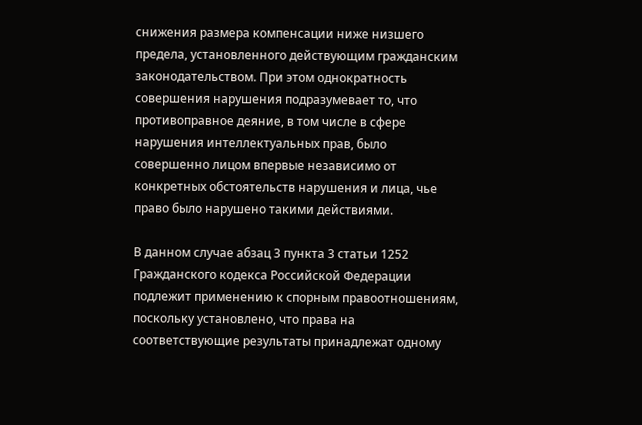снижения размера компенсации ниже низшего предела, установленного действующим гражданским законодательством. При этом однократность совершения нарушения подразумевает то, что противоправное деяние, в том числе в сфере нарушения интеллектуальных прав, было совершенно лицом впервые независимо от конкретных обстоятельств нарушения и лица, чье право было нарушено такими действиями.

В данном случае абзац 3 пункта 3 статьи 1252 Гражданского кодекса Российской Федерации подлежит применению к спорным правоотношениям, поскольку установлено, что права на соответствующие результаты принадлежат одному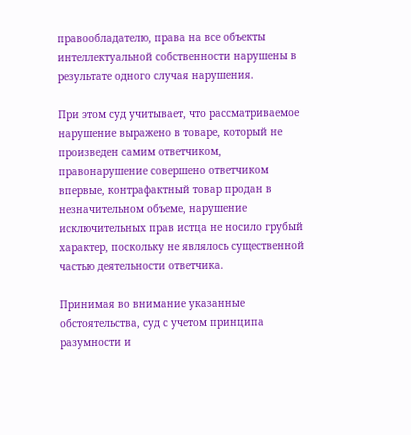правообладателю, права на все объекты интеллектуальной собственности нарушены в результате одного случая нарушения.

При этом суд учитывает, что рассматриваемое нарушение выражено в товаре, который не произведен самим ответчиком, правонарушение совершено ответчиком впервые, контрафактный товар продан в незначительном объеме, нарушение исключительных прав истца не носило грубый характер, поскольку не являлось существенной частью деятельности ответчика.

Принимая во внимание указанные обстоятельства, суд с учетом принципа разумности и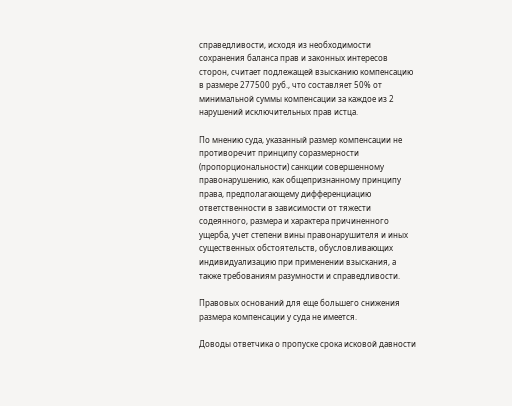справедливости, исходя из необходимости сохранения баланса прав и законных интересов сторон, считает подлежащей взысканию компенсацию в размере 277500 руб., что составляет 50% от минимальной суммы компенсации за каждое из 2 нарушений исключительных прав истца.

По мнению суда, указанный размер компенсации не противоречит принципу соразмерности (пропорциональности) санкции совершенному правонарушению, как общепризнанному принципу права, предполагающему дифференциацию ответственности в зависимости от тяжести содеянного, размера и характера причиненного ущерба, учет степени вины правонарушителя и иных существенных обстоятельств, обусловливающих индивидуализацию при применении взыскания, а также требованиям разумности и справедливости.

Правовых оснований для еще большего снижения размера компенсации у суда не имеется.

Доводы ответчика о пропуске срока исковой давности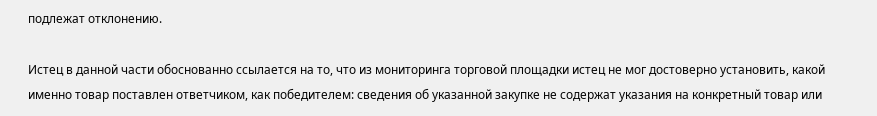подлежат отклонению.

Истец в данной части обоснованно ссылается на то, что из мониторинга торговой площадки истец не мог достоверно установить, какой именно товар поставлен ответчиком, как победителем: сведения об указанной закупке не содержат указания на конкретный товар или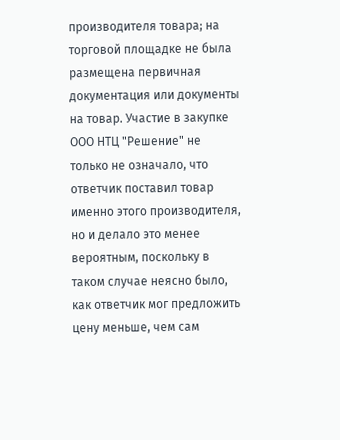производителя товара; на торговой площадке не была размещена первичная документация или документы на товар. Участие в закупке ООО НТЦ "Решение" не только не означало, что ответчик поставил товар именно этого производителя, но и делало это менее вероятным, поскольку в таком случае неясно было, как ответчик мог предложить цену меньше, чем сам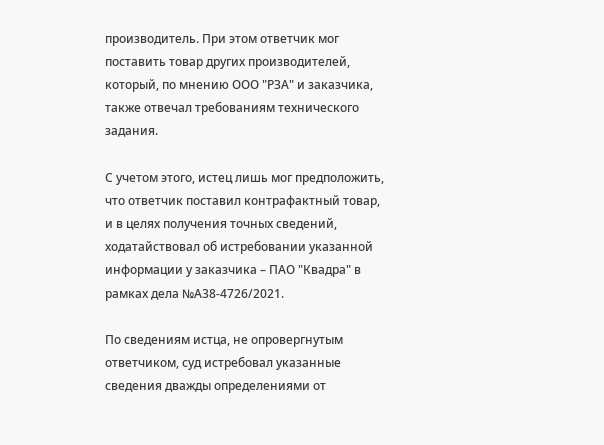производитель. При этом ответчик мог поставить товар других производителей, который, по мнению ООО "РЗА" и заказчика, также отвечал требованиям технического задания.

С учетом этого, истец лишь мог предположить, что ответчик поставил контрафактный товар, и в целях получения точных сведений, ходатайствовал об истребовании указанной информации у заказчика – ПАО "Квадра" в рамках дела №А38-4726/2021.

По сведениям истца, не опровергнутым ответчиком, суд истребовал указанные сведения дважды определениями от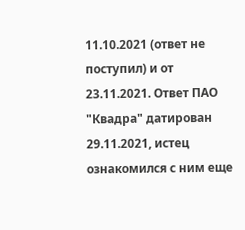11.10.2021 (ответ не поступил) и от 23.11.2021. Ответ ПАО "Квадра" датирован 29.11.2021, истец ознакомился с ним еще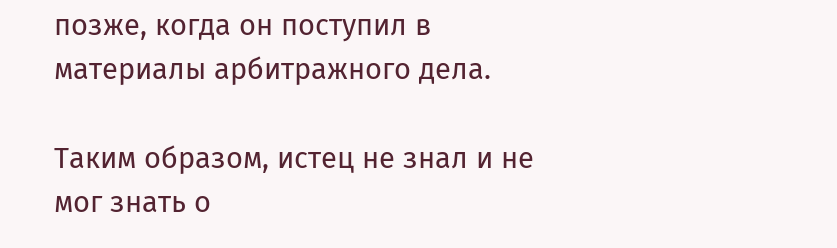позже, когда он поступил в материалы арбитражного дела.

Таким образом, истец не знал и не мог знать о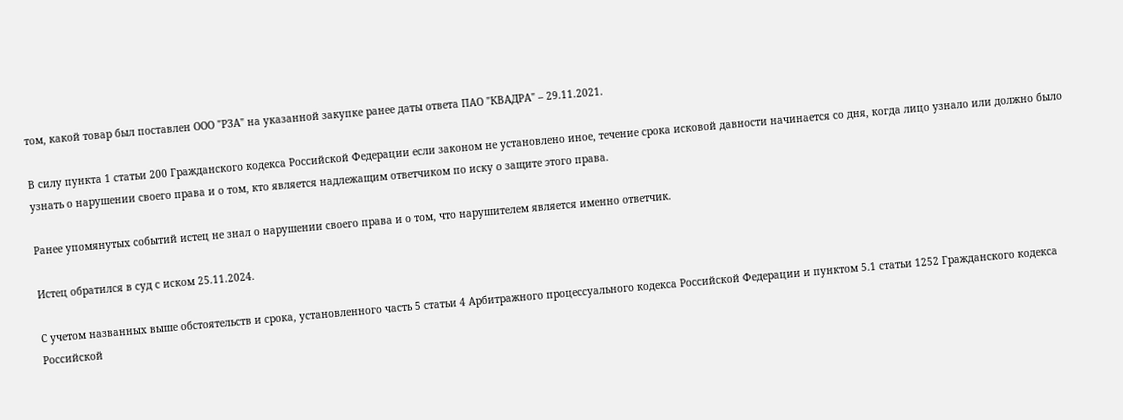том, какой товар был поставлен ООО "РЗА" на указанной закупке ранее даты ответа ПАО "КВАДРА" – 29.11.2021.

В силу пункта 1 статьи 200 Гражданского кодекса Российской Федерации если законом не установлено иное, течение срока исковой давности начинается со дня, когда лицо узнало или должно было узнать о нарушении своего права и о том, кто является надлежащим ответчиком по иску о защите этого права.

Ранее упомянутых событий истец не знал о нарушении своего права и о том, что нарушителем является именно ответчик.

Истец обратился в суд с иском 25.11.2024.

С учетом названных выше обстоятельств и срока, установленного часть 5 статьи 4 Арбитражного процессуального кодекса Российской Федерации и пунктом 5.1 статьи 1252 Гражданского кодекса Российской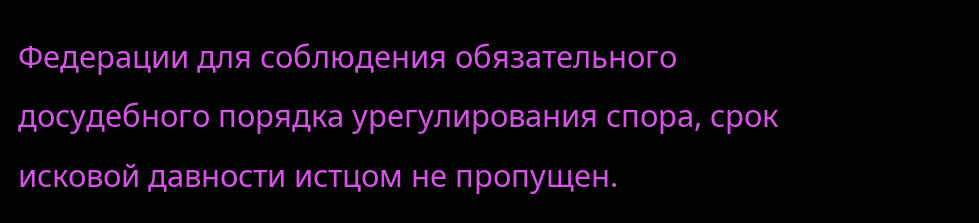Федерации для соблюдения обязательного досудебного порядка урегулирования спора, срок исковой давности истцом не пропущен.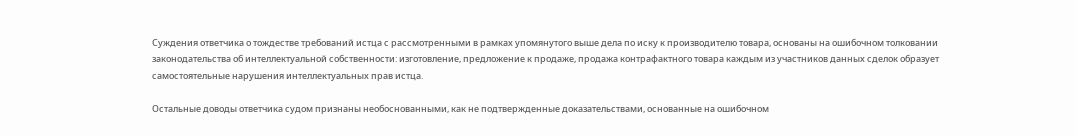Суждения ответчика о тождестве требований истца с рассмотренными в рамках упомянутого выше дела по иску к производителю товара, основаны на ошибочном толковании законодательства об интеллектуальной собственности: изготовление, предложение к продаже, продажа контрафактного товара каждым из участников данных сделок образует самостоятельные нарушения интеллектуальных прав истца.

Остальные доводы ответчика судом признаны необоснованными, как не подтвержденные доказательствами, основанные на ошибочном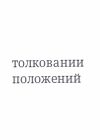толковании положений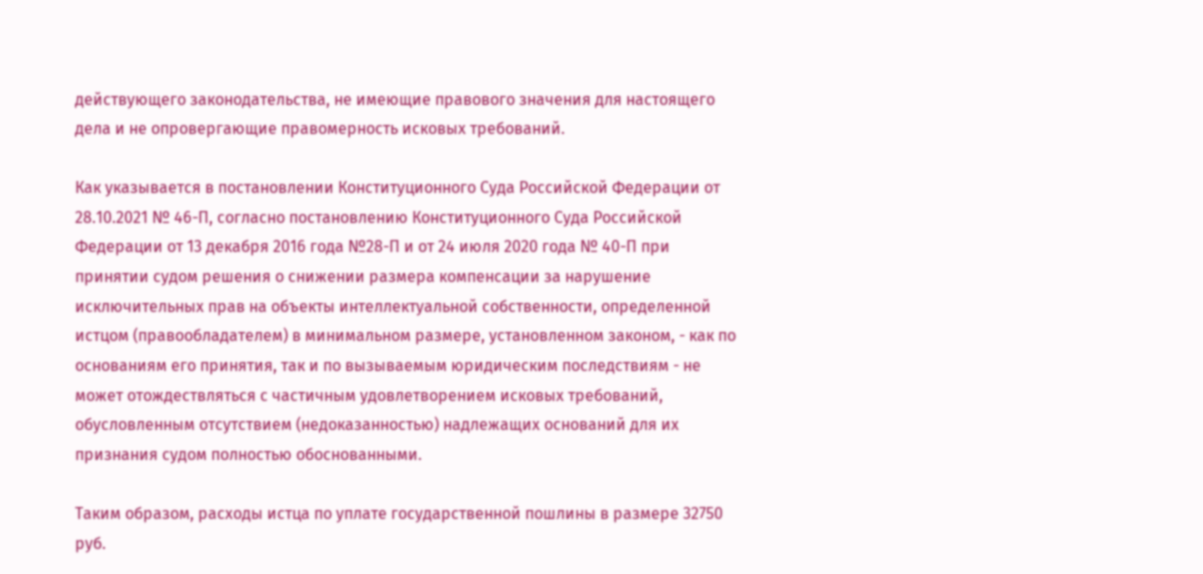действующего законодательства, не имеющие правового значения для настоящего дела и не опровергающие правомерность исковых требований.

Как указывается в постановлении Конституционного Суда Российской Федерации от 28.10.2021 № 46-П, согласно постановлению Конституционного Суда Российской Федерации от 13 декабря 2016 года №28-П и от 24 июля 2020 года № 40-П при принятии судом решения о снижении размера компенсации за нарушение исключительных прав на объекты интеллектуальной собственности, определенной истцом (правообладателем) в минимальном размере, установленном законом, - как по основаниям его принятия, так и по вызываемым юридическим последствиям - не может отождествляться с частичным удовлетворением исковых требований, обусловленным отсутствием (недоказанностью) надлежащих оснований для их признания судом полностью обоснованными.

Таким образом, расходы истца по уплате государственной пошлины в размере 32750 руб.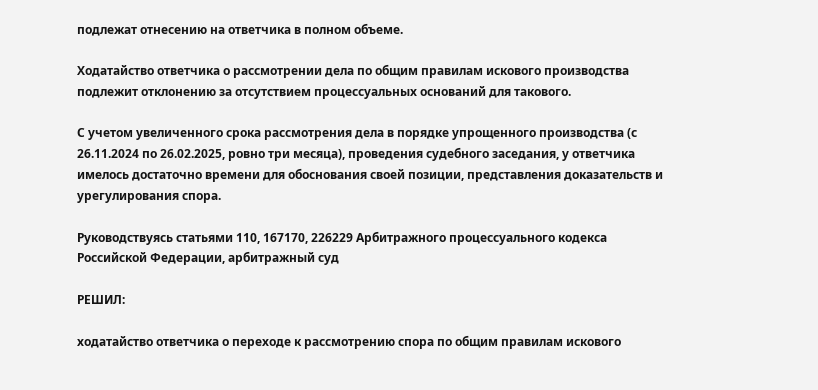подлежат отнесению на ответчика в полном объеме.

Ходатайство ответчика о рассмотрении дела по общим правилам искового производства подлежит отклонению за отсутствием процессуальных оснований для такового.

С учетом увеличенного срока рассмотрения дела в порядке упрощенного производства (с 26.11.2024 по 26.02.2025, ровно три месяца), проведения судебного заседания, у ответчика имелось достаточно времени для обоснования своей позиции, представления доказательств и урегулирования спора.

Руководствуясь статьями 110, 167170, 226229 Арбитражного процессуального кодекса Российской Федерации, арбитражный суд

РЕШИЛ:

ходатайство ответчика о переходе к рассмотрению спора по общим правилам искового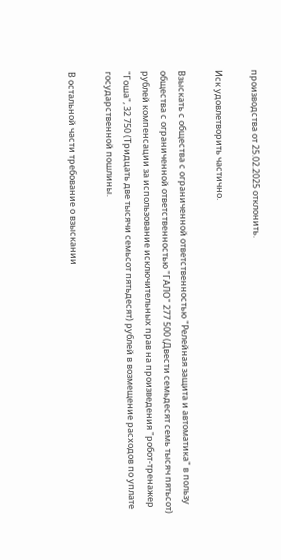производства от 25.02.2025 отклонить.

Иск удовлетворить частично.

Взыскать с общества с ограниченной ответственностью "Релейная защита и автоматика" в пользу общества с ограниченной ответственностью "ГАЛО" 277 500 (Двести семьдесят семь тысяч пятьсот) рублей компенсации за использование исключительных прав на произведения "робот-тренажер "Гоша", 32 750 (Тридцать две тысячи семьсот пятьдесят) рублей в возмещение расходов по уплате государственной пошлины.

В остальной части требование о взыскании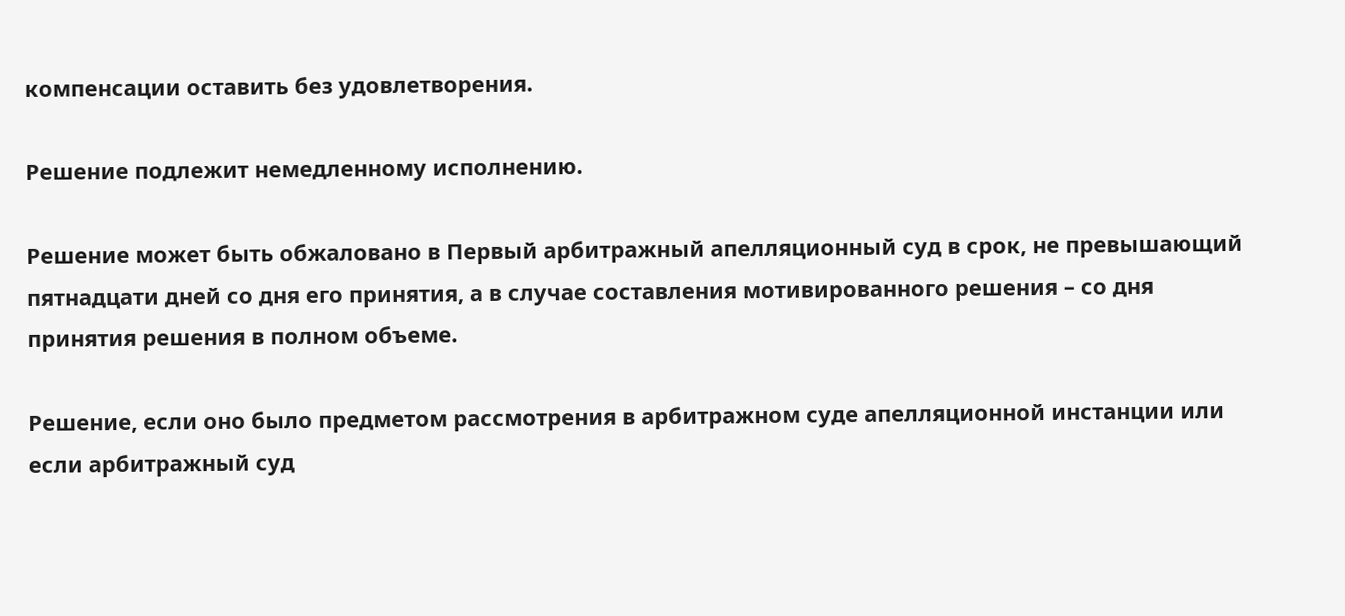компенсации оставить без удовлетворения.

Решение подлежит немедленному исполнению.

Решение может быть обжаловано в Первый арбитражный апелляционный суд в срок, не превышающий пятнадцати дней со дня его принятия, а в случае составления мотивированного решения – со дня принятия решения в полном объеме.

Решение, если оно было предметом рассмотрения в арбитражном суде апелляционной инстанции или если арбитражный суд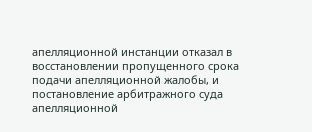апелляционной инстанции отказал в восстановлении пропущенного срока подачи апелляционной жалобы, и постановление арбитражного суда апелляционной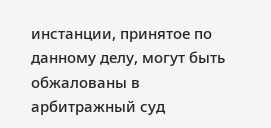инстанции, принятое по данному делу, могут быть обжалованы в арбитражный суд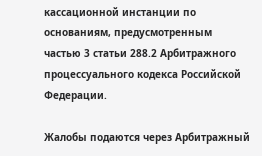кассационной инстанции по основаниям, предусмотренным частью 3 статьи 288.2 Арбитражного процессуального кодекса Российской Федерации.

Жалобы подаются через Арбитражный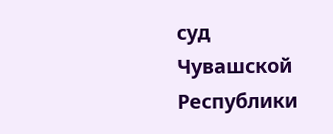суд Чувашской Республики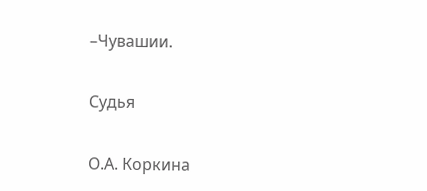–Чувашии.

Судья

О.А. Коркина